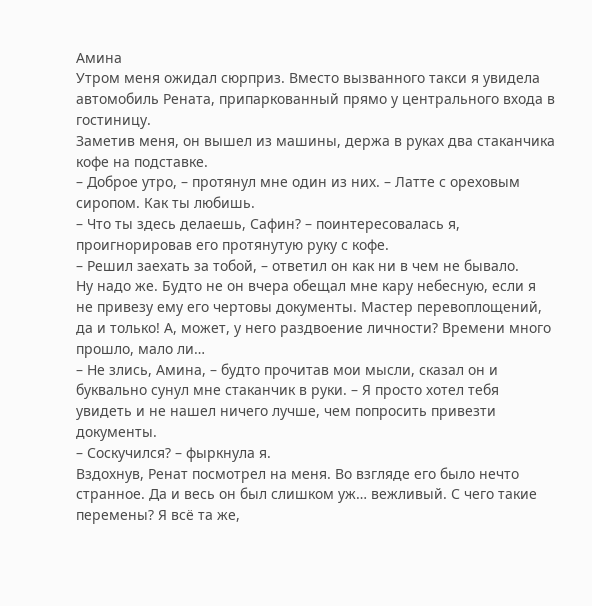Амина
Утром меня ожидал сюрприз. Вместо вызванного такси я увидела автомобиль Рената, припаркованный прямо у центрального входа в гостиницу.
Заметив меня, он вышел из машины, держа в руках два стаканчика кофе на подставке.
– Доброе утро, – протянул мне один из них. – Латте с ореховым сиропом. Как ты любишь.
– Что ты здесь делаешь, Сафин? – поинтересовалась я, проигнорировав его протянутую руку с кофе.
– Решил заехать за тобой, – ответил он как ни в чем не бывало.
Ну надо же. Будто не он вчера обещал мне кару небесную, если я не привезу ему его чертовы документы. Мастер перевоплощений, да и только! А, может, у него раздвоение личности? Времени много прошло, мало ли…
– Не злись, Амина, – будто прочитав мои мысли, сказал он и буквально сунул мне стаканчик в руки. – Я просто хотел тебя увидеть и не нашел ничего лучше, чем попросить привезти документы.
– Соскучился? – фыркнула я.
Вздохнув, Ренат посмотрел на меня. Во взгляде его было нечто странное. Да и весь он был слишком уж… вежливый. С чего такие перемены? Я всё та же,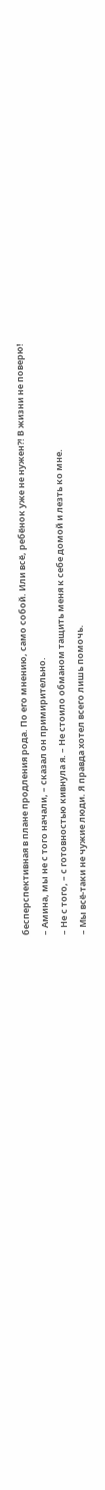бесперспективная в плане продления рода. По его мнению, само собой. Или всё, ребёнок уже не нужен?! В жизни не поверю!
– Амина, мы не с того начали, – сказал он примирительно.
– Не с того, – с готовностью кивнула я. – Не стоило обманом тащить меня к себе домой и лезть ко мне.
– Мы всё-таки не чужие люди. Я правда хотел всего лишь помочь.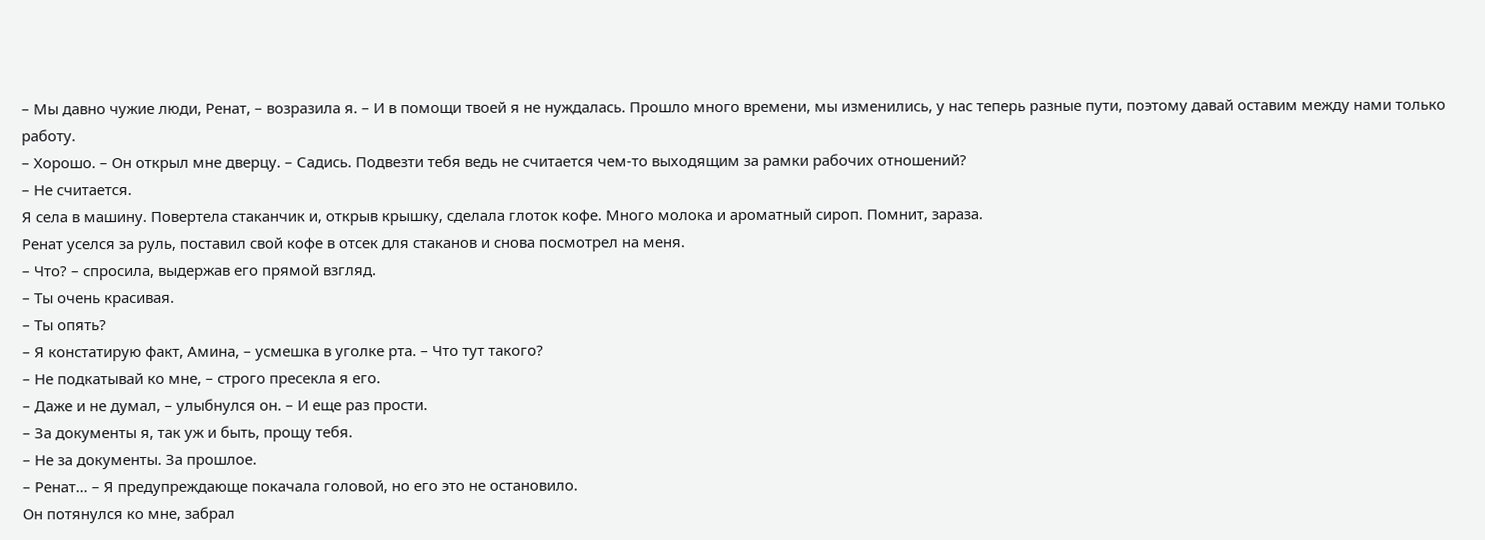– Мы давно чужие люди, Ренат, – возразила я. – И в помощи твоей я не нуждалась. Прошло много времени, мы изменились, у нас теперь разные пути, поэтому давай оставим между нами только работу.
– Хорошо. – Он открыл мне дверцу. – Садись. Подвезти тебя ведь не считается чем-то выходящим за рамки рабочих отношений?
– Не считается.
Я села в машину. Повертела стаканчик и, открыв крышку, сделала глоток кофе. Много молока и ароматный сироп. Помнит, зараза.
Ренат уселся за руль, поставил свой кофе в отсек для стаканов и снова посмотрел на меня.
– Что? – спросила, выдержав его прямой взгляд.
– Ты очень красивая.
– Ты опять?
– Я констатирую факт, Амина, – усмешка в уголке рта. – Что тут такого?
– Не подкатывай ко мне, – строго пресекла я его.
– Даже и не думал, – улыбнулся он. – И еще раз прости.
– За документы я, так уж и быть, прощу тебя.
– Не за документы. За прошлое.
– Ренат… – Я предупреждающе покачала головой, но его это не остановило.
Он потянулся ко мне, забрал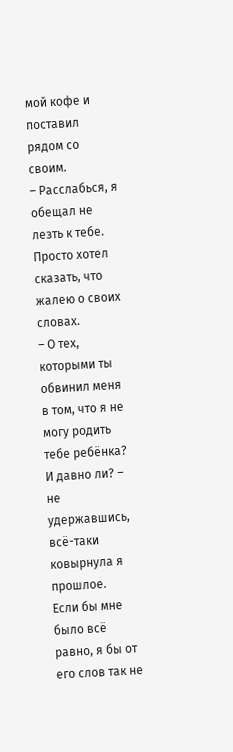мой кофе и поставил рядом со своим.
– Расслабься, я обещал не лезть к тебе. Просто хотел сказать, что жалею о своих словах.
– О тех, которыми ты обвинил меня в том, что я не могу родить тебе ребёнка? И давно ли? – не удержавшись, всё-таки ковырнула я прошлое.
Если бы мне было всё равно, я бы от его слов так не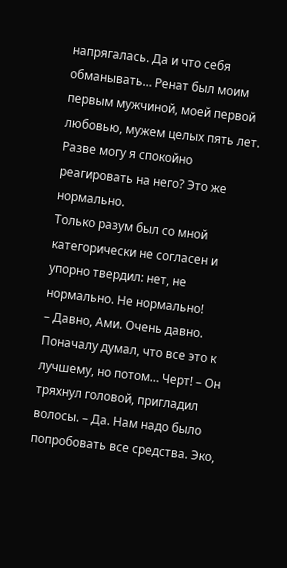напрягалась. Да и что себя обманывать… Ренат был моим первым мужчиной, моей первой любовью, мужем целых пять лет. Разве могу я спокойно реагировать на него? Это же нормально.
Только разум был со мной категорически не согласен и упорно твердил: нет, не нормально. Не нормально!
– Давно, Ами. Очень давно. Поначалу думал, что все это к лучшему, но потом… Черт! – Он тряхнул головой, пригладил волосы. – Да. Нам надо было попробовать все средства. Эко,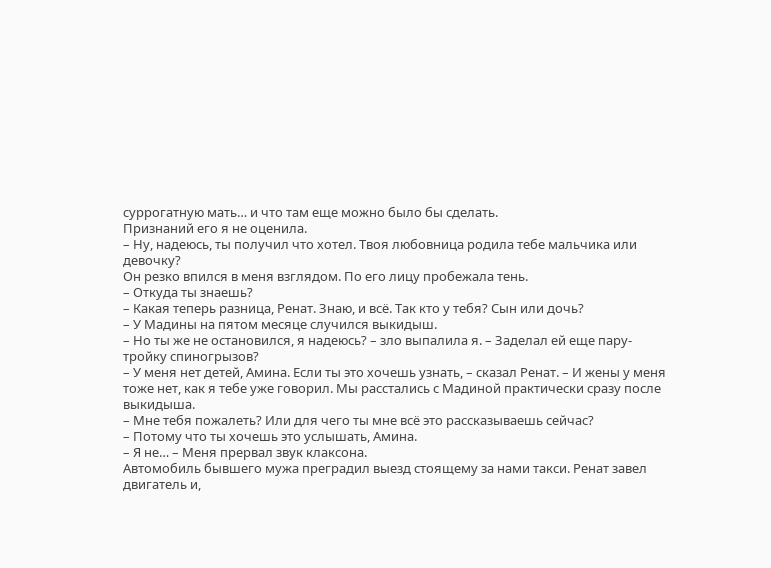суррогатную мать… и что там еще можно было бы сделать.
Признаний его я не оценила.
– Ну, надеюсь, ты получил что хотел. Твоя любовница родила тебе мальчика или девочку?
Он резко впился в меня взглядом. По его лицу пробежала тень.
– Откуда ты знаешь?
– Какая теперь разница, Ренат. Знаю, и всё. Так кто у тебя? Сын или дочь?
– У Мадины на пятом месяце случился выкидыш.
– Но ты же не остановился, я надеюсь? – зло выпалила я. – Заделал ей еще пару-тройку спиногрызов?
– У меня нет детей, Амина. Если ты это хочешь узнать, – сказал Ренат. – И жены у меня тоже нет, как я тебе уже говорил. Мы расстались с Мадиной практически сразу после выкидыша.
– Мне тебя пожалеть? Или для чего ты мне всё это рассказываешь сейчас?
– Потому что ты хочешь это услышать, Амина.
– Я не… – Меня прервал звук клаксона.
Автомобиль бывшего мужа преградил выезд стоящему за нами такси. Ренат завел двигатель и,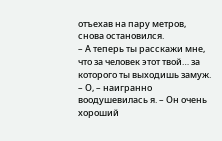отъехав на пару метров, снова остановился.
– А теперь ты расскажи мне, что за человек этот твой… за которого ты выходишь замуж.
– О, – наигранно воодушевилась я. – Он очень хороший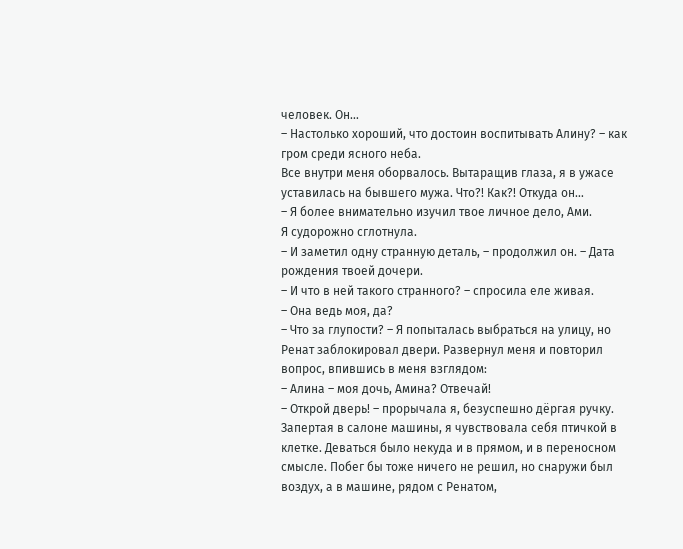человек. Он…
– Настолько хороший, что достоин воспитывать Алину? – как гром среди ясного неба.
Все внутри меня оборвалось. Вытаращив глаза, я в ужасе уставилась на бывшего мужа. Что?! Как?! Откуда он…
– Я более внимательно изучил твое личное дело, Ами.
Я судорожно сглотнула.
– И заметил одну странную деталь, – продолжил он. – Дата рождения твоей дочери.
– И что в ней такого странного? – спросила еле живая.
– Она ведь моя, да?
– Что за глупости? – Я попыталась выбраться на улицу, но Ренат заблокировал двери. Развернул меня и повторил вопрос, впившись в меня взглядом:
– Алина – моя дочь, Амина? Отвечай!
– Открой дверь! – прорычала я, безуспешно дёргая ручку.
Запертая в салоне машины, я чувствовала себя птичкой в клетке. Деваться было некуда и в прямом, и в переносном смысле. Побег бы тоже ничего не решил, но снаружи был воздух, а в машине, рядом с Ренатом,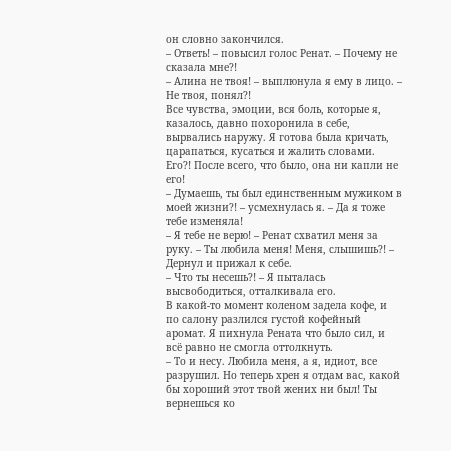он словно закончился.
– Ответь! – повысил голос Ренат. – Почему не сказала мне?!
– Алина не твоя! – выплюнула я ему в лицо. – Не твоя, понял?!
Все чувства, эмоции, вся боль, которые я, казалось, давно похоронила в себе, вырвались наружу. Я готова была кричать, царапаться, кусаться и жалить словами.
Его?! После всего, что было, она ни капли не его!
– Думаешь, ты был единственным мужиком в моей жизни?! – усмехнулась я. – Да я тоже тебе изменяла!
– Я тебе не верю! – Ренат схватил меня за руку. – Ты любила меня! Меня, слышишь?! – Дернул и прижал к себе.
– Что ты несешь?! – Я пыталась высвободиться, отталкивала его.
В какой-то момент коленом задела кофе, и по салону разлился густой кофейный аромат. Я пихнула Рената что было сил, и всё равно не смогла оттолкнуть.
– То и несу. Любила меня, а я, идиот, все разрушил. Но теперь хрен я отдам вас, какой бы хороший этот твой жених ни был! Ты вернешься ко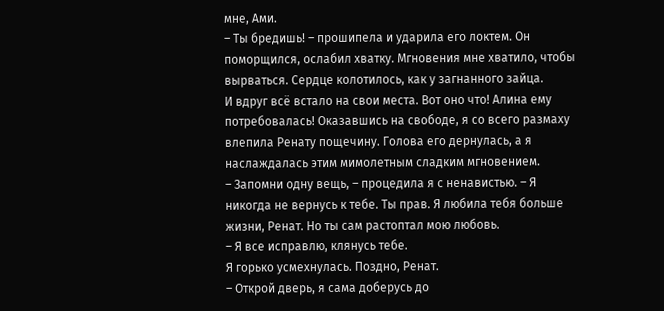мне, Ами.
– Ты бредишь! – прошипела и ударила его локтем. Он поморщился, ослабил хватку. Мгновения мне хватило, чтобы вырваться. Сердце колотилось, как у загнанного зайца.
И вдруг всё встало на свои места. Вот оно что! Алина ему потребовалась! Оказавшись на свободе, я со всего размаху влепила Ренату пощечину. Голова его дернулась, а я наслаждалась этим мимолетным сладким мгновением.
– Запомни одну вещь, – процедила я с ненавистью. – Я никогда не вернусь к тебе. Ты прав. Я любила тебя больше жизни, Ренат. Но ты сам растоптал мою любовь.
– Я все исправлю, клянусь тебе.
Я горько усмехнулась. Поздно, Ренат.
– Открой дверь, я сама доберусь до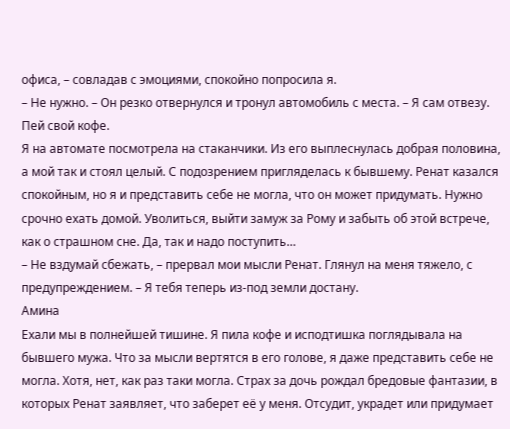офиса, – совладав с эмоциями, спокойно попросила я.
– Не нужно. – Он резко отвернулся и тронул автомобиль с места. – Я сам отвезу. Пей свой кофе.
Я на автомате посмотрела на стаканчики. Из его выплеснулась добрая половина, а мой так и стоял целый. С подозрением пригляделась к бывшему. Ренат казался спокойным, но я и представить себе не могла, что он может придумать. Нужно срочно ехать домой. Уволиться, выйти замуж за Рому и забыть об этой встрече, как о страшном сне. Да, так и надо поступить…
– Не вздумай сбежать, – прервал мои мысли Ренат. Глянул на меня тяжело, с предупреждением. – Я тебя теперь из-под земли достану.
Амина
Ехали мы в полнейшей тишине. Я пила кофе и исподтишка поглядывала на бывшего мужа. Что за мысли вертятся в его голове, я даже представить себе не могла. Хотя, нет, как раз таки могла. Страх за дочь рождал бредовые фантазии, в которых Ренат заявляет, что заберет её у меня. Отсудит, украдет или придумает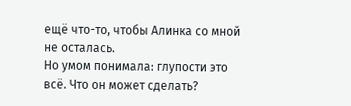ещё что-то, чтобы Алинка со мной не осталась.
Но умом понимала: глупости это всё. Что он может сделать?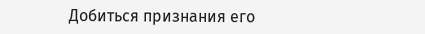Добиться признания его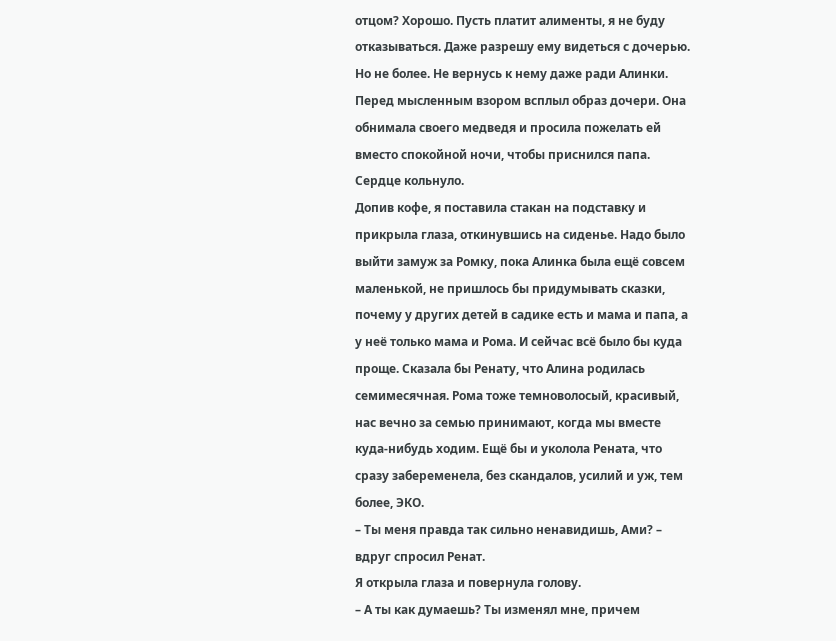отцом? Хорошо. Пусть платит алименты, я не буду отказываться. Даже разрешу ему видеться с дочерью. Но не более. Не вернусь к нему даже ради Алинки.
Перед мысленным взором всплыл образ дочери. Она обнимала своего медведя и просила пожелать ей вместо спокойной ночи, чтобы приснился папа.
Сердце кольнуло.
Допив кофе, я поставила стакан на подставку и прикрыла глаза, откинувшись на сиденье. Надо было выйти замуж за Ромку, пока Алинка была ещё совсем маленькой, не пришлось бы придумывать сказки, почему у других детей в садике есть и мама и папа, а у неё только мама и Рома. И сейчас всё было бы куда проще. Сказала бы Ренату, что Алина родилась семимесячная. Рома тоже темноволосый, красивый, нас вечно за семью принимают, когда мы вместе куда-нибудь ходим. Ещё бы и уколола Рената, что сразу забеременела, без скандалов, усилий и уж, тем более, ЭКО.
– Ты меня правда так сильно ненавидишь, Ами? – вдруг спросил Ренат.
Я открыла глаза и повернула голову.
– А ты как думаешь? Ты изменял мне, причем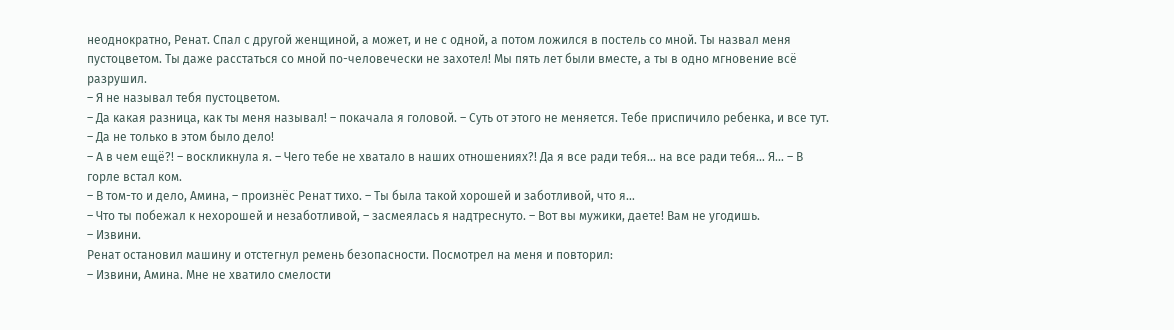неоднократно, Ренат. Спал с другой женщиной, а может, и не с одной, а потом ложился в постель со мной. Ты назвал меня пустоцветом. Ты даже расстаться со мной по-человечески не захотел! Мы пять лет были вместе, а ты в одно мгновение всё разрушил.
– Я не называл тебя пустоцветом.
– Да какая разница, как ты меня называл! – покачала я головой. – Суть от этого не меняется. Тебе приспичило ребенка, и все тут.
– Да не только в этом было дело!
– А в чем ещё?! – воскликнула я. – Чего тебе не хватало в наших отношениях?! Да я все ради тебя… на все ради тебя… Я… – В горле встал ком.
– В том-то и дело, Амина, – произнёс Ренат тихо. – Ты была такой хорошей и заботливой, что я…
– Что ты побежал к нехорошей и незаботливой, – засмеялась я надтреснуто. – Вот вы мужики, даете! Вам не угодишь.
– Извини.
Ренат остановил машину и отстегнул ремень безопасности. Посмотрел на меня и повторил:
– Извини, Амина. Мне не хватило смелости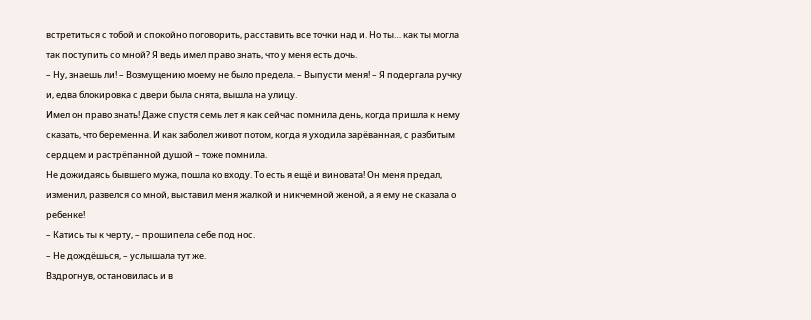встретиться с тобой и спокойно поговорить, расставить все точки над и. Но ты… как ты могла так поступить со мной? Я ведь имел право знать, что у меня есть дочь.
– Ну, знаешь ли! – Возмущению моему не было предела. – Выпусти меня! – Я подергала ручку и, едва блокировка с двери была снята, вышла на улицу.
Имел он право знать! Даже спустя семь лет я как сейчас помнила день, когда пришла к нему сказать, что беременна. И как заболел живот потом, когда я уходила зарёванная, с разбитым сердцем и растрёпанной душой – тоже помнила.
Не дожидаясь бывшего мужа, пошла ко входу. То есть я ещё и виновата! Он меня предал, изменил, развелся со мной, выставил меня жалкой и никчемной женой, а я ему не сказала о ребенке!
– Катись ты к черту, – прошипела себе под нос.
– Не дождёшься, – услышала тут же.
Вздрогнув, остановилась и в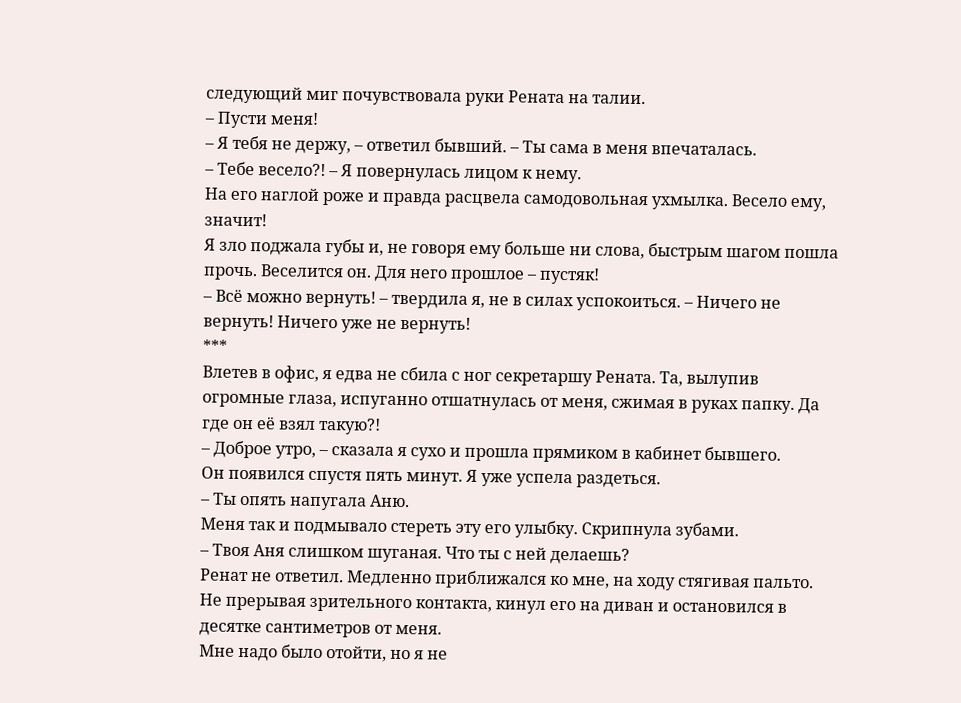следующий миг почувствовала руки Рената на талии.
– Пусти меня!
– Я тебя не держу, – ответил бывший. – Ты сама в меня впечаталась.
– Тебе весело?! – Я повернулась лицом к нему.
На его наглой роже и правда расцвела самодовольная ухмылка. Весело ему, значит!
Я зло поджала губы и, не говоря ему больше ни слова, быстрым шагом пошла прочь. Веселится он. Для него прошлое – пустяк!
– Всё можно вернуть! – твердила я, не в силах успокоиться. – Ничего не вернуть! Ничего уже не вернуть!
***
Влетев в офис, я едва не сбила с ног секретаршу Рената. Та, вылупив огромные глаза, испуганно отшатнулась от меня, сжимая в руках папку. Да где он её взял такую?!
– Доброе утро, – сказала я сухо и прошла прямиком в кабинет бывшего.
Он появился спустя пять минут. Я уже успела раздеться.
– Ты опять напугала Аню.
Меня так и подмывало стереть эту его улыбку. Скрипнула зубами.
– Твоя Аня слишком шуганая. Что ты с ней делаешь?
Ренат не ответил. Медленно приближался ко мне, на ходу стягивая пальто. Не прерывая зрительного контакта, кинул его на диван и остановился в десятке сантиметров от меня.
Мне надо было отойти, но я не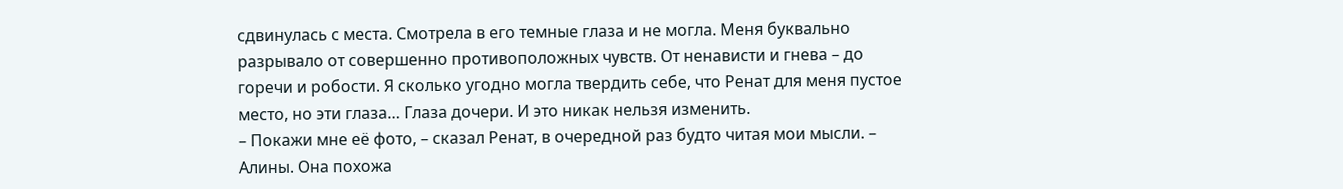сдвинулась с места. Смотрела в его темные глаза и не могла. Меня буквально разрывало от совершенно противоположных чувств. От ненависти и гнева – до горечи и робости. Я сколько угодно могла твердить себе, что Ренат для меня пустое место, но эти глаза… Глаза дочери. И это никак нельзя изменить.
– Покажи мне её фото, – сказал Ренат, в очередной раз будто читая мои мысли. – Алины. Она похожа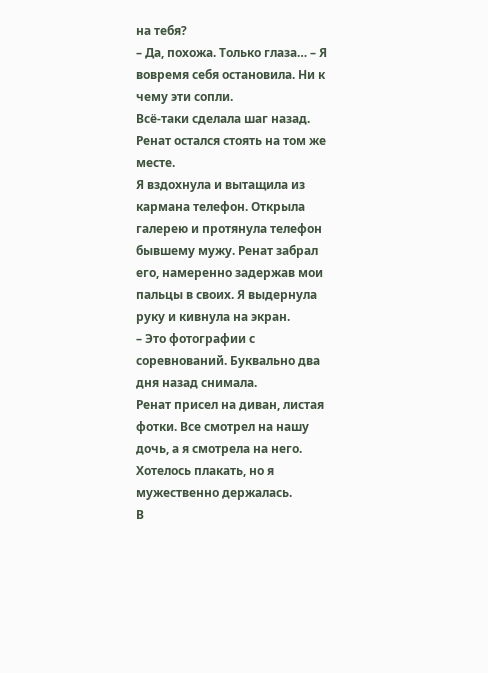на тебя?
– Да, похожа. Только глаза… – Я вовремя себя остановила. Ни к чему эти сопли.
Всё-таки сделала шаг назад. Ренат остался стоять на том же месте.
Я вздохнула и вытащила из кармана телефон. Открыла галерею и протянула телефон бывшему мужу. Ренат забрал его, намеренно задержав мои пальцы в своих. Я выдернула руку и кивнула на экран.
– Это фотографии с соревнований. Буквально два дня назад снимала.
Ренат присел на диван, листая фотки. Все смотрел на нашу дочь, а я смотрела на него. Хотелось плакать, но я мужественно держалась.
В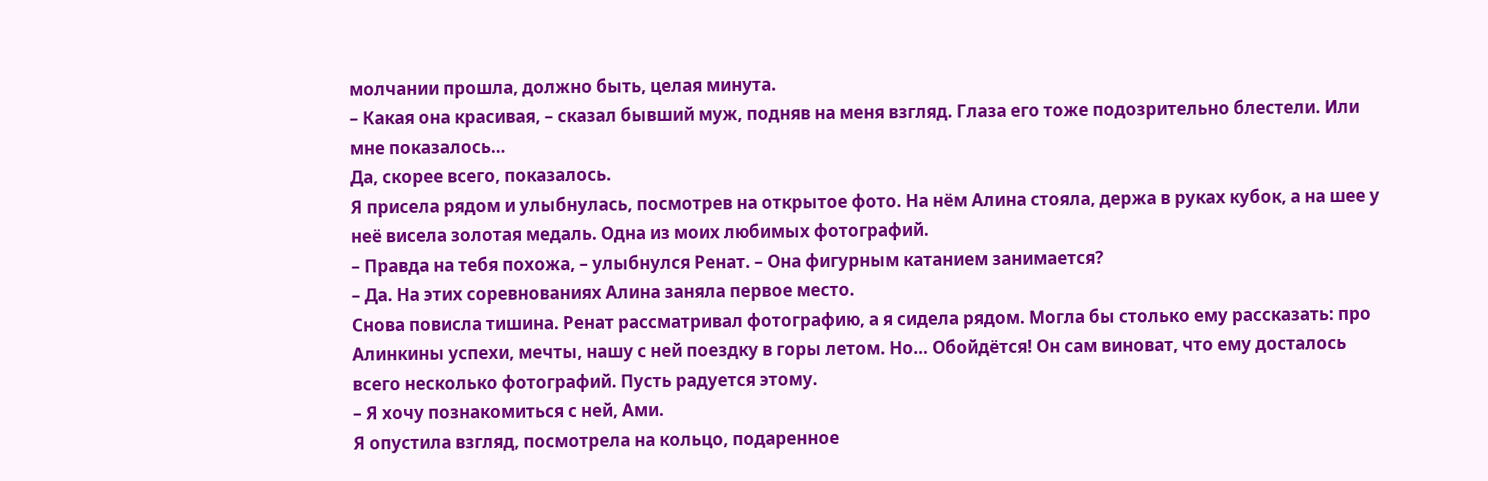молчании прошла, должно быть, целая минута.
– Какая она красивая, – сказал бывший муж, подняв на меня взгляд. Глаза его тоже подозрительно блестели. Или мне показалось…
Да, скорее всего, показалось.
Я присела рядом и улыбнулась, посмотрев на открытое фото. На нём Алина стояла, держа в руках кубок, а на шее у неё висела золотая медаль. Одна из моих любимых фотографий.
– Правда на тебя похожа, – улыбнулся Ренат. – Она фигурным катанием занимается?
– Да. На этих соревнованиях Алина заняла первое место.
Снова повисла тишина. Ренат рассматривал фотографию, а я сидела рядом. Могла бы столько ему рассказать: про Алинкины успехи, мечты, нашу с ней поездку в горы летом. Но… Обойдётся! Он сам виноват, что ему досталось всего несколько фотографий. Пусть радуется этому.
– Я хочу познакомиться с ней, Ами.
Я опустила взгляд, посмотрела на кольцо, подаренное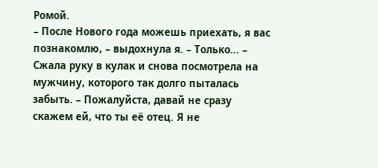Ромой.
– После Нового года можешь приехать, я вас познакомлю, – выдохнула я. – Только… – Сжала руку в кулак и снова посмотрела на мужчину, которого так долго пыталась забыть. – Пожалуйста, давай не сразу скажем ей, что ты её отец. Я не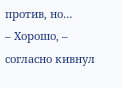против, но…
– Хорошо, – согласно кивнул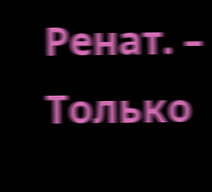Ренат. – Только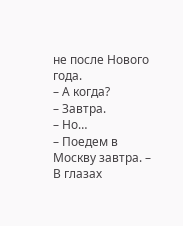не после Нового года.
– А когда?
– Завтра.
– Но…
– Поедем в Москву завтра. – В глазах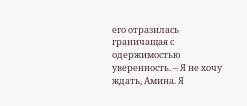его отразилась граничащая с одержимостью уверенность. – Я не хочу ждать, Амина. Я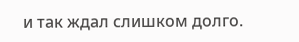и так ждал слишком долго.